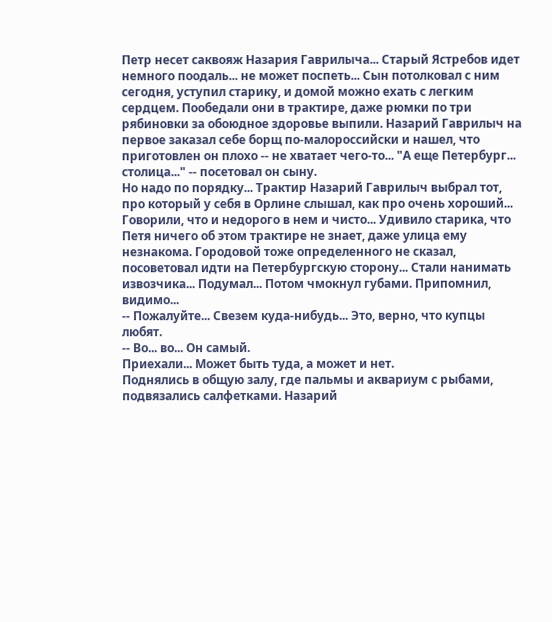Петр несет саквояж Назария Гаврилыча... Старый Ястребов идет немного поодаль... не может поспеть... Сын потолковал с ним сегодня, уступил старику, и домой можно ехать с легким сердцем. Пообедали они в трактире, даже рюмки по три рябиновки за обоюдное здоровье выпили. Назарий Гаврилыч на первое заказал себе борщ по-малороссийски и нашел, что приготовлен он плохо -- не хватает чего-то... "А еще Петербург... столица..." -- посетовал он сыну.
Но надо по порядку... Трактир Назарий Гаврилыч выбрал тот, про который у себя в Орлине слышал, как про очень хороший... Говорили, что и недорого в нем и чисто... Удивило старика, что Петя ничего об этом трактире не знает, даже улица ему незнакома. Городовой тоже определенного не сказал, посоветовал идти на Петербургскую сторону... Стали нанимать извозчика... Подумал... Потом чмокнул губами. Припомнил, видимо...
-- Пожалуйте... Свезем куда-нибудь... Это, верно, что купцы любят.
-- Во... во... Он самый.
Приехали... Может быть туда, а может и нет.
Поднялись в общую залу, где пальмы и аквариум с рыбами, подвязались салфетками. Назарий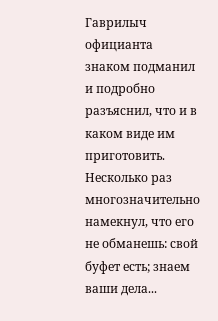Гаврилыч официанта знаком подманил и подробно разъяснил, что и в каком виде им приготовить. Несколько раз многозначительно намекнул, что его не обманешь: свой буфет есть; знаем ваши дела...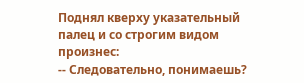Поднял кверху указательный палец и со строгим видом произнес:
-- Следовательно, понимаешь?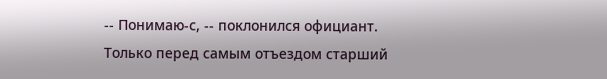-- Понимаю-с, -- поклонился официант.
Только перед самым отъездом старший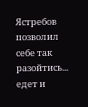Ястребов позволил себе так разойтись... едет и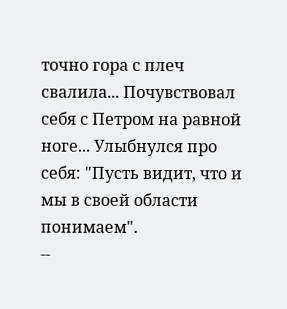точно гора с плеч свалила... Почувствовал себя с Петром на равной ноге... Улыбнулся про себя: "Пусть видит, что и мы в своей области понимаем".
--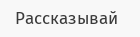Рассказывай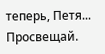теперь, Петя... Просвещай.